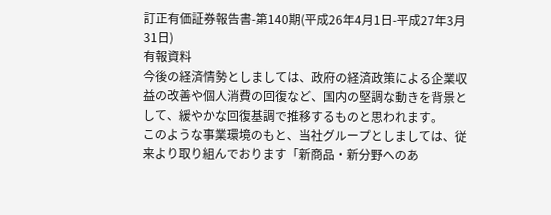訂正有価証券報告書-第140期(平成26年4月1日-平成27年3月31日)
有報資料
今後の経済情勢としましては、政府の経済政策による企業収益の改善や個人消費の回復など、国内の堅調な動きを背景として、緩やかな回復基調で推移するものと思われます。
このような事業環境のもと、当社グループとしましては、従来より取り組んでおります「新商品・新分野へのあ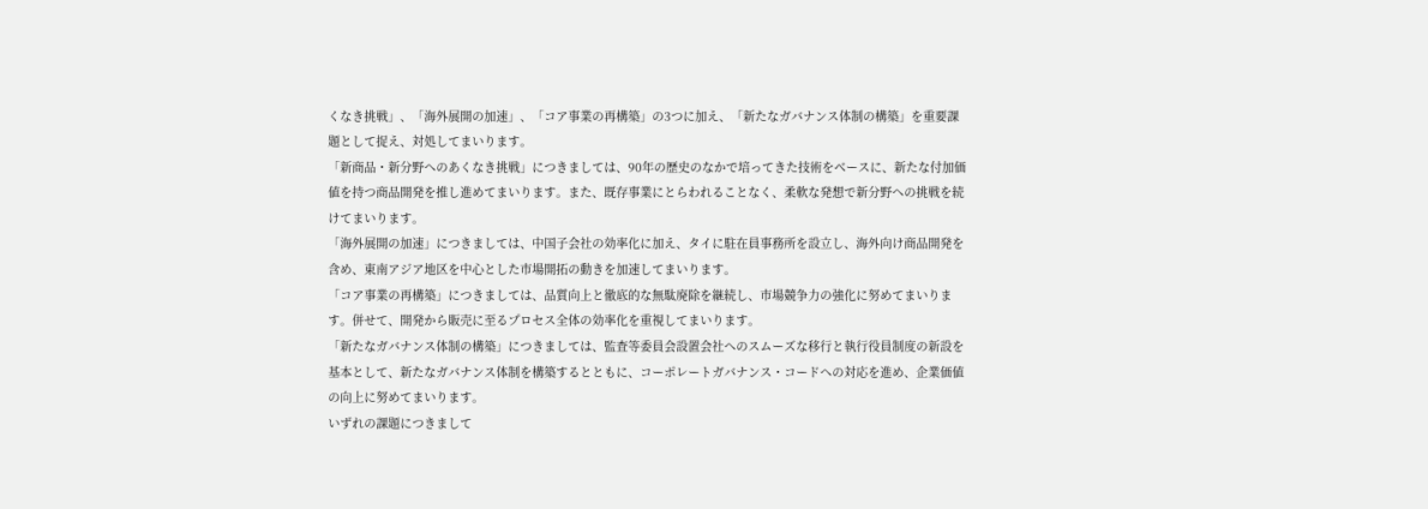くなき挑戦」、「海外展開の加速」、「コア事業の再構築」の3つに加え、「新たなガバナンス体制の構築」を重要課題として捉え、対処してまいります。
「新商品・新分野へのあくなき挑戦」につきましては、90年の歴史のなかで培ってきた技術をベースに、新たな付加価値を持つ商品開発を推し進めてまいります。また、既存事業にとらわれることなく、柔軟な発想で新分野への挑戦を続けてまいります。
「海外展開の加速」につきましては、中国子会社の効率化に加え、タイに駐在員事務所を設立し、海外向け商品開発を含め、東南アジア地区を中心とした市場開拓の動きを加速してまいります。
「コア事業の再構築」につきましては、品質向上と徹底的な無駄廃除を継続し、市場競争力の強化に努めてまいります。併せて、開発から販売に至るプロセス全体の効率化を重視してまいります。
「新たなガバナンス体制の構築」につきましては、監査等委員会設置会社へのスムーズな移行と執行役員制度の新設を基本として、新たなガバナンス体制を構築するとともに、コーポレートガバナンス・コードへの対応を進め、企業価値の向上に努めてまいります。
いずれの課題につきまして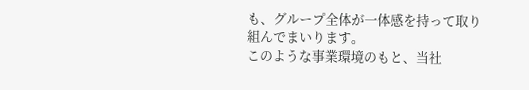も、グループ全体が一体感を持って取り組んでまいります。
このような事業環境のもと、当社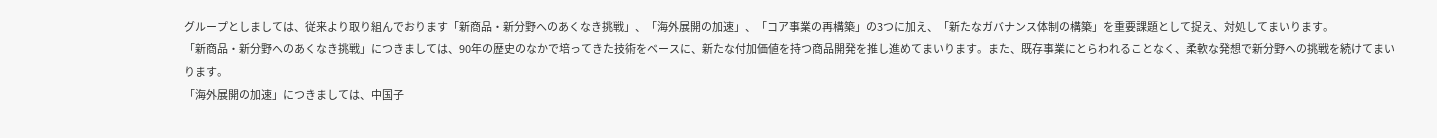グループとしましては、従来より取り組んでおります「新商品・新分野へのあくなき挑戦」、「海外展開の加速」、「コア事業の再構築」の3つに加え、「新たなガバナンス体制の構築」を重要課題として捉え、対処してまいります。
「新商品・新分野へのあくなき挑戦」につきましては、90年の歴史のなかで培ってきた技術をベースに、新たな付加価値を持つ商品開発を推し進めてまいります。また、既存事業にとらわれることなく、柔軟な発想で新分野への挑戦を続けてまいります。
「海外展開の加速」につきましては、中国子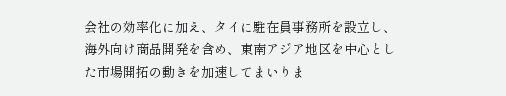会社の効率化に加え、タイに駐在員事務所を設立し、海外向け商品開発を含め、東南アジア地区を中心とした市場開拓の動きを加速してまいりま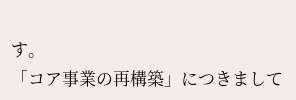す。
「コア事業の再構築」につきまして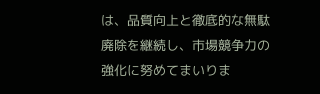は、品質向上と徹底的な無駄廃除を継続し、市場競争力の強化に努めてまいりま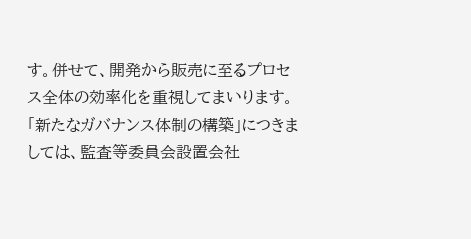す。併せて、開発から販売に至るプロセス全体の効率化を重視してまいります。
「新たなガバナンス体制の構築」につきましては、監査等委員会設置会社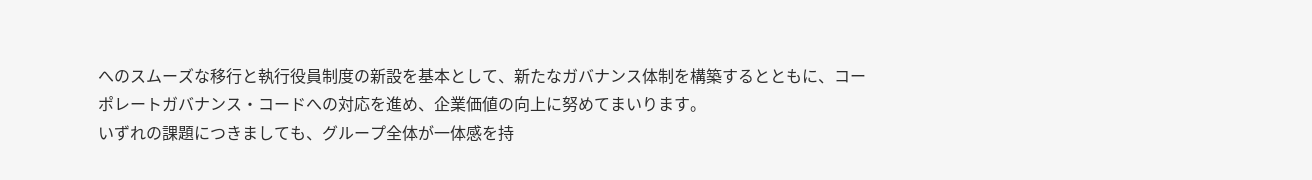へのスムーズな移行と執行役員制度の新設を基本として、新たなガバナンス体制を構築するとともに、コーポレートガバナンス・コードへの対応を進め、企業価値の向上に努めてまいります。
いずれの課題につきましても、グループ全体が一体感を持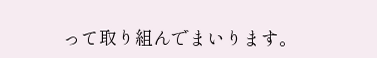って取り組んでまいります。